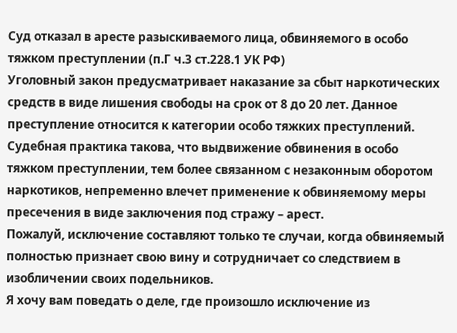Суд отказал в аресте разыскиваемого лица, обвиняемого в особо тяжком преступлении (п.Г ч.3 ст.228.1 УК РФ)
Уголовный закон предусматривает наказание за сбыт наркотических средств в виде лишения свободы на срок от 8 до 20 лет. Данное преступление относится к категории особо тяжких преступлений.
Судебная практика такова, что выдвижение обвинения в особо тяжком преступлении, тем более связанном с незаконным оборотом наркотиков, непременно влечет применение к обвиняемому меры пресечения в виде заключения под стражу – арест.
Пожалуй, исключение составляют только те случаи, когда обвиняемый полностью признает свою вину и сотрудничает со следствием в изобличении своих подельников.
Я хочу вам поведать о деле, где произошло исключение из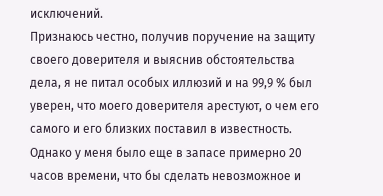исключений.
Признаюсь честно, получив поручение на защиту своего доверителя и выяснив обстоятельства дела, я не питал особых иллюзий и на 99,9 % был уверен, что моего доверителя арестуют, о чем его самого и его близких поставил в известность.
Однако у меня было еще в запасе примерно 20 часов времени, что бы сделать невозможное и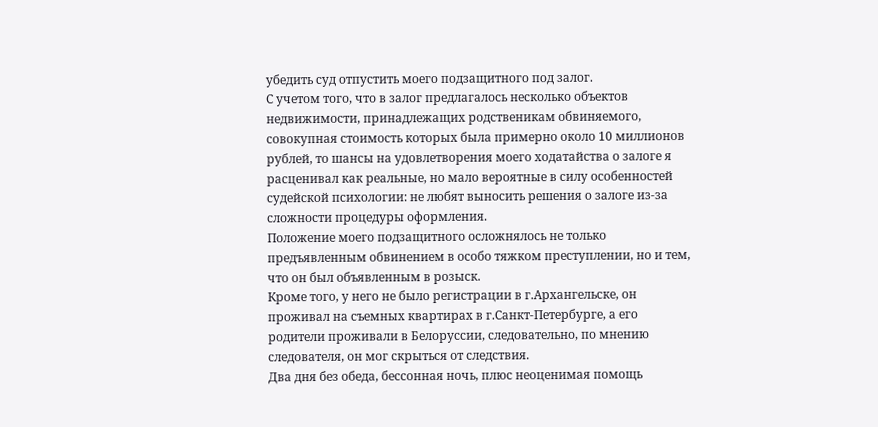убедить суд отпустить моего подзащитного под залог.
С учетом того, что в залог предлагалось несколько объектов недвижимости, принадлежащих родственикам обвиняемого, совокупная стоимость которых была примерно около 10 миллионов рублей, то шансы на удовлетворения моего ходатайства о залоге я расценивал как реальные, но мало вероятные в силу особенностей судейской психологии: не любят выносить решения о залоге из-за сложности процедуры оформления.
Положение моего подзащитного осложнялось не только предъявленным обвинением в особо тяжком преступлении, но и тем, что он был объявленным в розыск.
Кроме того, у него не было регистрации в г.Архангельске, он проживал на съемных квартирах в г.Санкт-Петербурге, а его родители проживали в Белоруссии, следовательно, по мнению следователя, он мог скрыться от следствия.
Два дня без обеда, бессонная ночь, плюс неоценимая помощь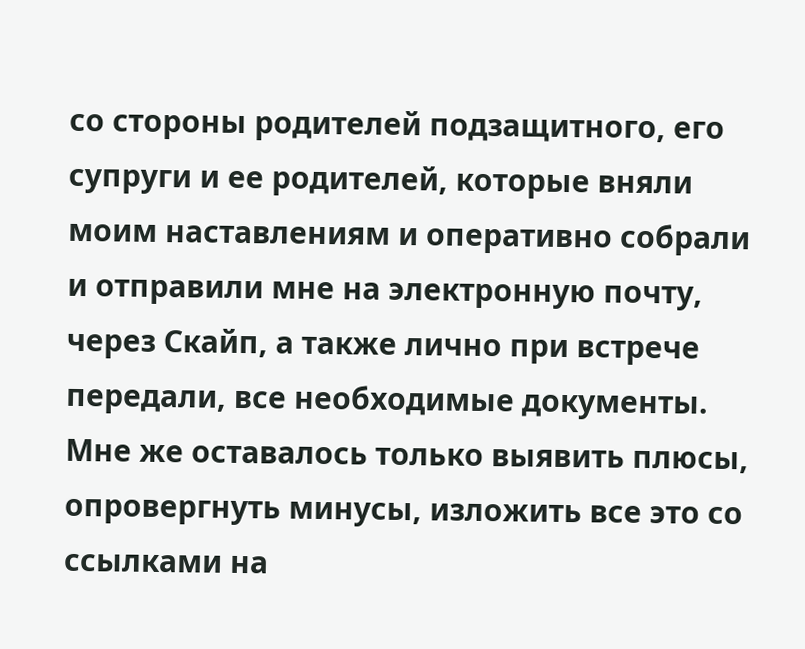со стороны родителей подзащитного, его супруги и ее родителей, которые вняли моим наставлениям и оперативно собрали и отправили мне на электронную почту, через Скайп, а также лично при встрече передали, все необходимые документы.
Мне же оставалось только выявить плюсы, опровергнуть минусы, изложить все это со ссылками на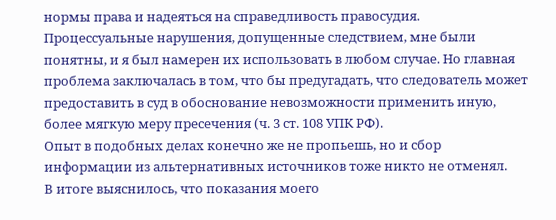нормы права и надеяться на справедливость правосудия.
Процессуальные нарушения, допущенные следствием, мне были понятны, и я был намерен их использовать в любом случае. Но главная проблема заключалась в том, что бы предугадать, что следователь может предоставить в суд в обоснование невозможности применить иную, более мягкую меру пресечения (ч. 3 ст. 108 УПК РФ).
Опыт в подобных делах конечно же не пропьешь, но и сбор информации из альтернативных источников тоже никто не отменял.
В итоге выяснилось, что показания моего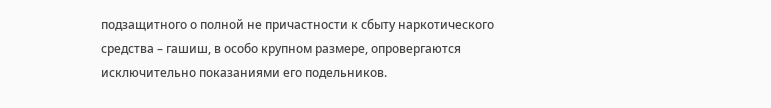подзащитного о полной не причастности к сбыту наркотического средства – гашиш, в особо крупном размере, опровергаются исключительно показаниями его подельников.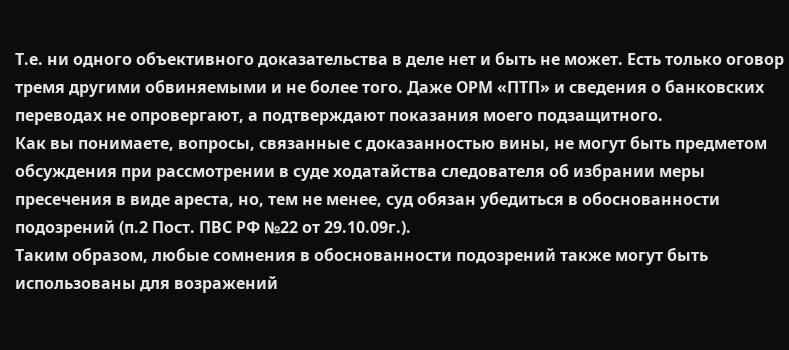Т.е. ни одного объективного доказательства в деле нет и быть не может. Есть только оговор тремя другими обвиняемыми и не более того. Даже ОРМ «ПТП» и сведения о банковских переводах не опровергают, а подтверждают показания моего подзащитного.
Как вы понимаете, вопросы, связанные с доказанностью вины, не могут быть предметом обсуждения при рассмотрении в суде ходатайства следователя об избрании меры пресечения в виде ареста, но, тем не менее, суд обязан убедиться в обоснованности подозрений (п.2 Пост. ПВС РФ №22 от 29.10.09г.).
Таким образом, любые сомнения в обоснованности подозрений также могут быть использованы для возражений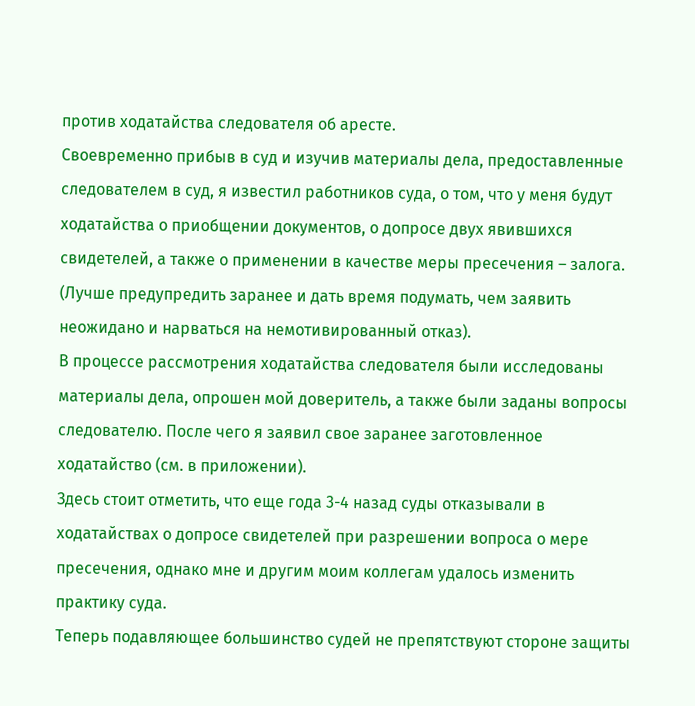против ходатайства следователя об аресте.
Своевременно прибыв в суд и изучив материалы дела, предоставленные следователем в суд, я известил работников суда, о том, что у меня будут ходатайства о приобщении документов, о допросе двух явившихся свидетелей, а также о применении в качестве меры пресечения – залога. (Лучше предупредить заранее и дать время подумать, чем заявить неожидано и нарваться на немотивированный отказ).
В процессе рассмотрения ходатайства следователя были исследованы материалы дела, опрошен мой доверитель, а также были заданы вопросы следователю. После чего я заявил свое заранее заготовленное ходатайство (см. в приложении).
Здесь стоит отметить, что еще года 3-4 назад суды отказывали в ходатайствах о допросе свидетелей при разрешении вопроса о мере пресечения, однако мне и другим моим коллегам удалось изменить практику суда.
Теперь подавляющее большинство судей не препятствуют стороне защиты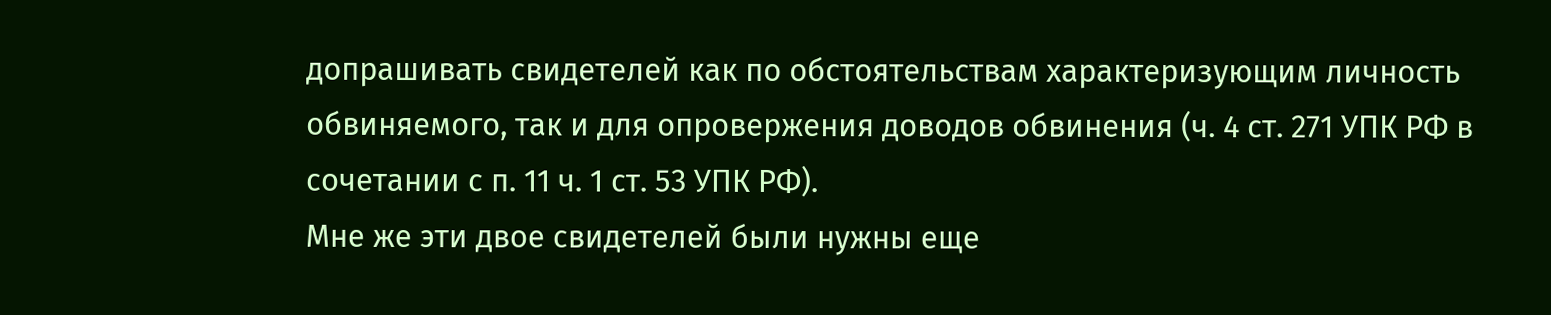допрашивать свидетелей как по обстоятельствам характеризующим личность обвиняемого, так и для опровержения доводов обвинения (ч. 4 ст. 271 УПК РФ в сочетании с п. 11 ч. 1 ст. 53 УПК РФ).
Мне же эти двое свидетелей были нужны еще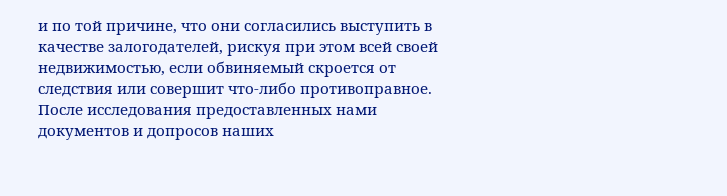и по той причине, что они согласились выступить в качестве залогодателей, рискуя при этом всей своей недвижимостью, если обвиняемый скроется от следствия или совершит что-либо противоправное.
После исследования предоставленных нами документов и допросов наших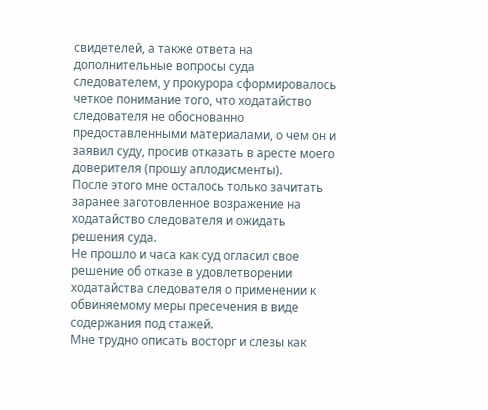свидетелей, а также ответа на дополнительные вопросы суда следователем, у прокурора сформировалось четкое понимание того, что ходатайство следователя не обоснованно предоставленными материалами, о чем он и заявил суду, просив отказать в аресте моего доверителя (прошу аплодисменты).
После этого мне осталось только зачитать заранее заготовленное возражение на ходатайство следователя и ожидать решения суда.
Не прошло и часа как суд огласил свое решение об отказе в удовлетворении ходатайства следователя о применении к обвиняемому меры пресечения в виде содержания под стажей.
Мне трудно описать восторг и слезы как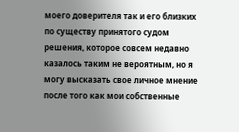моего доверителя так и его близких по существу принятого судом решения, которое совсем недавно казалось таким не вероятным, но я могу высказать свое личное мнение после того как мои собственные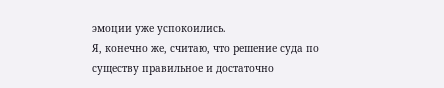эмоции уже успокоились.
Я, конечно же, считаю, что решение суда по существу правильное и достаточно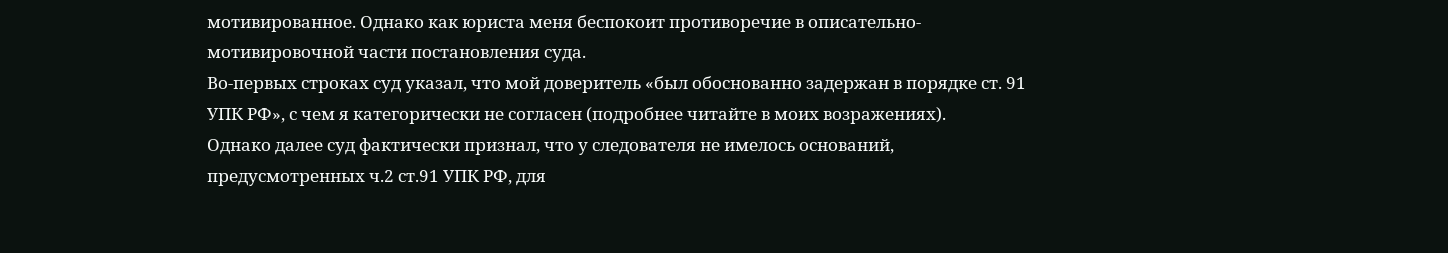мотивированное. Однако как юриста меня беспокоит противоречие в описательно-мотивировочной части постановления суда.
Во-первых строках суд указал, что мой доверитель «был обоснованно задержан в порядке ст. 91 УПК РФ», с чем я категорически не согласен (подробнее читайте в моих возражениях).
Однако далее суд фактически признал, что у следователя не имелось оснований, предусмотренных ч.2 ст.91 УПК РФ, для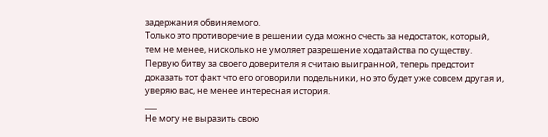задержания обвиняемого.
Только это противоречие в решении суда можно счесть за недостаток, который, тем не менее, нисколько не умоляет разрешение ходатайства по существу.
Первую битву за своего доверителя я считаю выигранной, теперь предстоит доказать тот факт что его оговорили подельники, но это будет уже совсем другая и, уверяю вас, не менее интересная история.
___
Не могу не выразить свою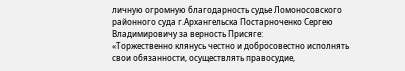личную огромную благодарность судье Ломоносовского районного суда г.Архангельска Постарноченко Сергею Владимировичу за верность Присяге:
«Торжественно клянусь честно и добросовестно исполнять свои обязанности, осуществлять правосудие,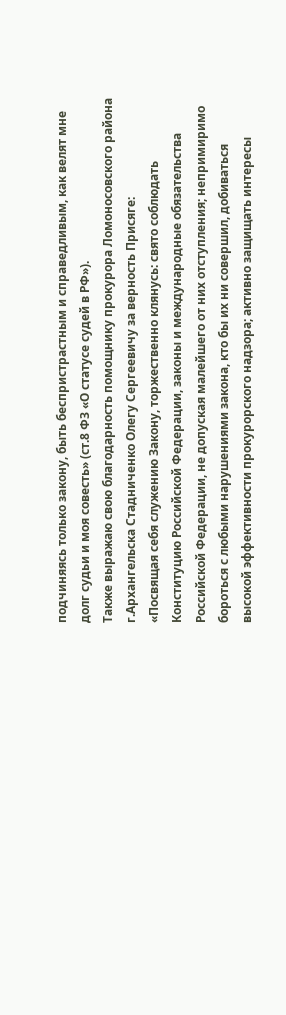подчиняясь только закону, быть беспристрастным и справедливым, как велят мне долг судьи и моя совесть» (ст.8 ФЗ «О статусе судей в РФ»).
Также выражаю свою благодарность помощнику прокурора Ломоносовского района г.Архангельска Стадниченко Олегу Сергеевичу за верность Присяге:
«Посвящая себя служению Закону, торжественно клянусь: свято соблюдать Конституцию Российской Федерации, законы и международные обязательства Российской Федерации, не допуская малейшего от них отступления; непримиримо бороться с любыми нарушениями закона, кто бы их ни совершил, добиваться высокой эффективности прокурорского надзора; активно защищать интересы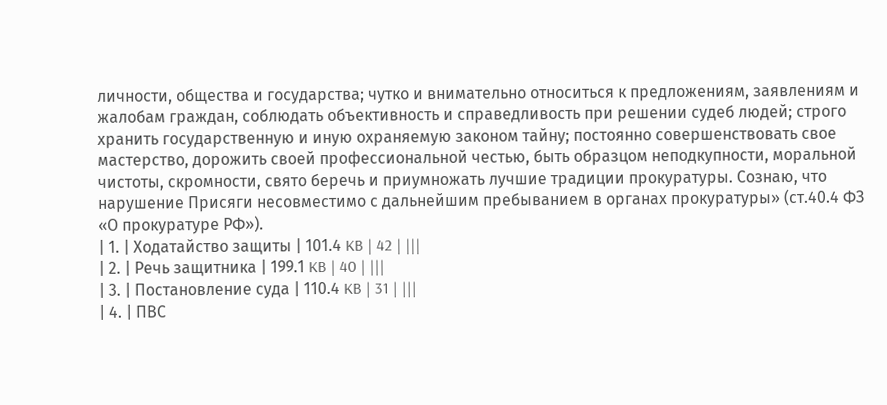личности, общества и государства; чутко и внимательно относиться к предложениям, заявлениям и жалобам граждан, соблюдать объективность и справедливость при решении судеб людей; строго хранить государственную и иную охраняемую законом тайну; постоянно совершенствовать свое мастерство, дорожить своей профессиональной честью, быть образцом неподкупности, моральной чистоты, скромности, свято беречь и приумножать лучшие традиции прокуратуры. Сознаю, что нарушение Присяги несовместимо с дальнейшим пребыванием в органах прокуратуры» (ст.40.4 ФЗ «О прокуратуре РФ»).
| 1. | Ходатайство защиты | 101.4 KB | 42 | |||
| 2. | Речь защитника | 199.1 KB | 40 | |||
| 3. | Постановление суда | 110.4 KB | 31 | |||
| 4. | ПВС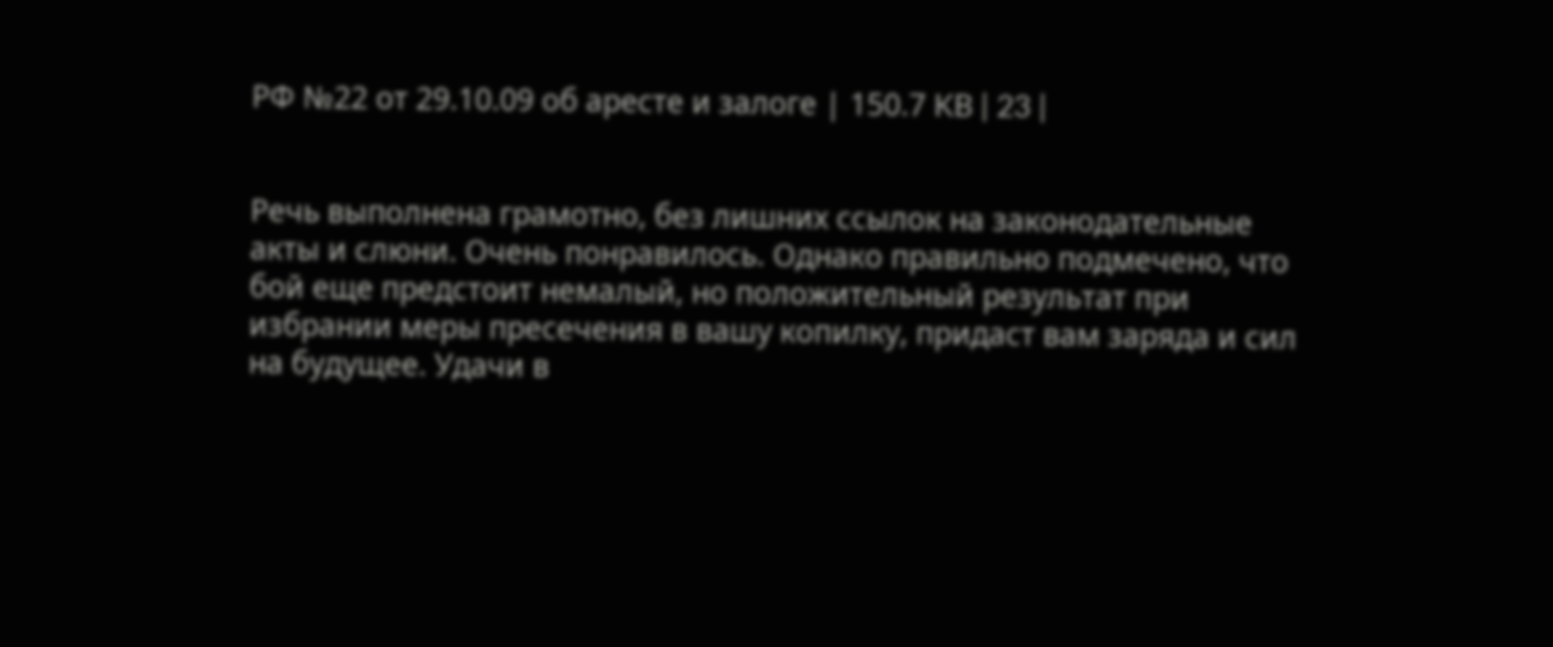РФ №22 от 29.10.09 об аресте и залоге | 150.7 KB | 23 |


Речь выполнена грамотно, без лишних ссылок на законодательные акты и слюни. Очень понравилось. Однако правильно подмечено, что бой еще предстоит немалый, но положительный результат при избрании меры пресечения в вашу копилку, придаст вам заряда и сил на будущее. Удачи в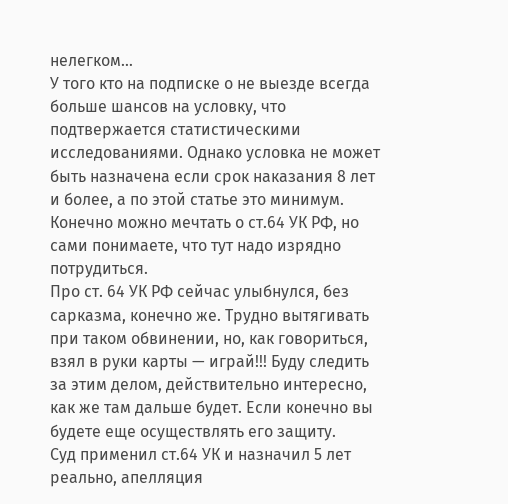нелегком…
У того кто на подписке о не выезде всегда больше шансов на условку, что подтвержается статистическими исследованиями. Однако условка не может быть назначена если срок наказания 8 лет и более, а по этой статье это минимум. Конечно можно мечтать о ст.64 УК РФ, но сами понимаете, что тут надо изрядно потрудиться.
Про ст. 64 УК РФ сейчас улыбнулся, без сарказма, конечно же. Трудно вытягивать при таком обвинении, но, как говориться, взял в руки карты — играй!!! Буду следить за этим делом, действительно интересно, как же там дальше будет. Если конечно вы будете еще осуществлять его защиту.
Суд применил ст.64 УК и назначил 5 лет реально, апелляция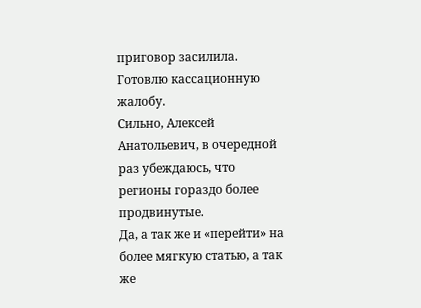приговор засилила. Готовлю кассационную жалобу.
Сильно, Алексей Анатольевич, в очередной раз убеждаюсь, что регионы гораздо более продвинутые.
Да, а так же и «перейти» на более мягкую статью, а так же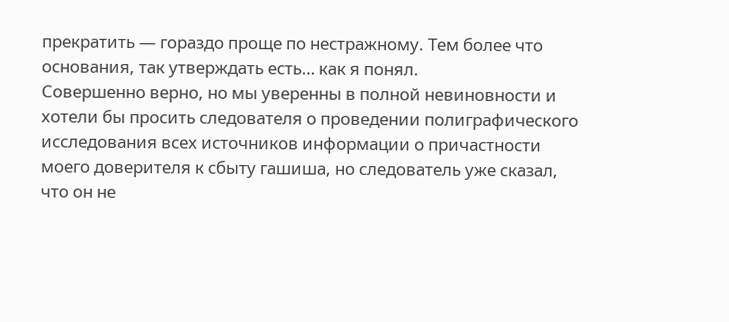прекратить — гораздо проще по нестражному. Тем более что основания, так утверждать есть… как я понял.
Совершенно верно, но мы уверенны в полной невиновности и хотели бы просить следователя о проведении полиграфического исследования всех источников информации о причастности моего доверителя к сбыту гашиша, но следователь уже сказал, что он не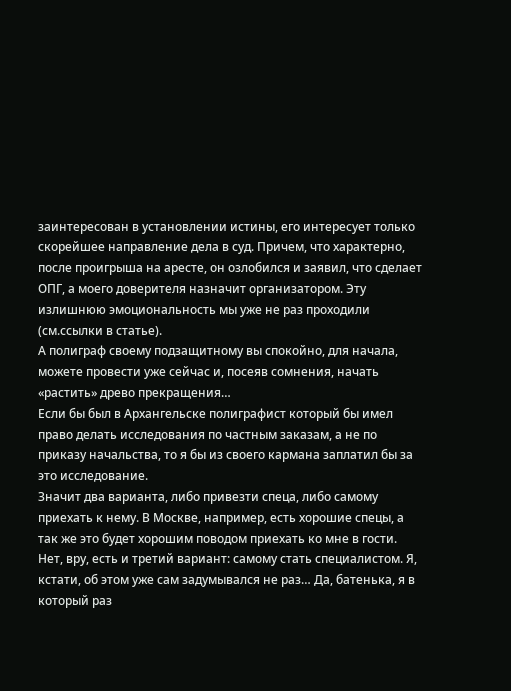заинтересован в установлении истины, его интересует только скорейшее направление дела в суд. Причем, что характерно, после проигрыша на аресте, он озлобился и заявил, что сделает ОПГ, а моего доверителя назначит организатором. Эту излишнюю эмоциональность мы уже не раз проходили (см.ссылки в статье).
А полиграф своему подзащитному вы спокойно, для начала, можете провести уже сейчас и, посеяв сомнения, начать «растить» древо прекращения…
Если бы был в Архангельске полиграфист который бы имел право делать исследования по частным заказам, а не по приказу начальства, то я бы из своего кармана заплатил бы за это исследование.
Значит два варианта, либо привезти спеца, либо самому приехать к нему. В Москве, например, есть хорошие спецы, а так же это будет хорошим поводом приехать ко мне в гости.
Нет, вру, есть и третий вариант: самому стать специалистом. Я, кстати, об этом уже сам задумывался не раз… Да, батенька, я в который раз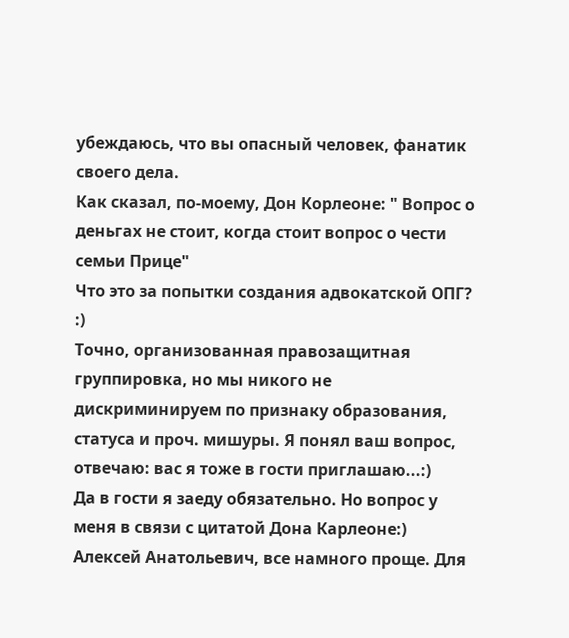убеждаюсь, что вы опасный человек, фанатик своего дела.
Как сказал, по-моему, Дон Корлеоне: " Вопрос о деньгах не стоит, когда стоит вопрос о чести семьи Прице"
Что это за попытки создания адвокатской ОПГ? :)
Точно, организованная правозащитная группировка, но мы никого не дискриминируем по признаку образования, статуса и проч. мишуры. Я понял ваш вопрос, отвечаю: вас я тоже в гости приглашаю...:)
Да в гости я заеду обязательно. Но вопрос у меня в связи с цитатой Дона Карлеоне:)
Алексей Анатольевич, все намного проще. Для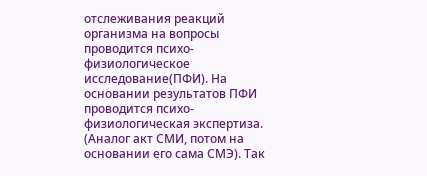отслеживания реакций организма на вопросы проводится психо-физиологическое исследование(ПФИ). На основании результатов ПФИ проводится психо-физиологическая экспертиза. (Аналог акт СМИ, потом на основании его сама СМЭ). Так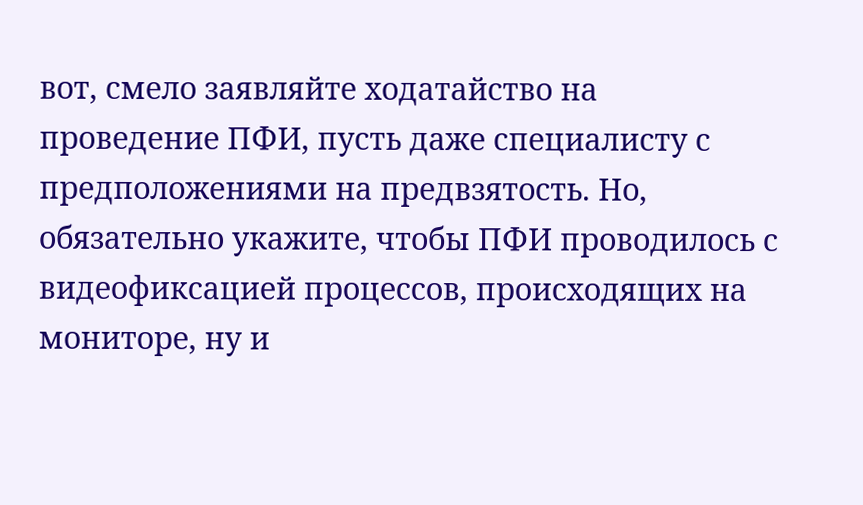вот, смело заявляйте ходатайство на проведение ПФИ, пусть даже специалисту с предположениями на предвзятость. Но, обязательно укажите, чтобы ПФИ проводилось с видеофиксацией процессов, происходящих на мониторе, ну и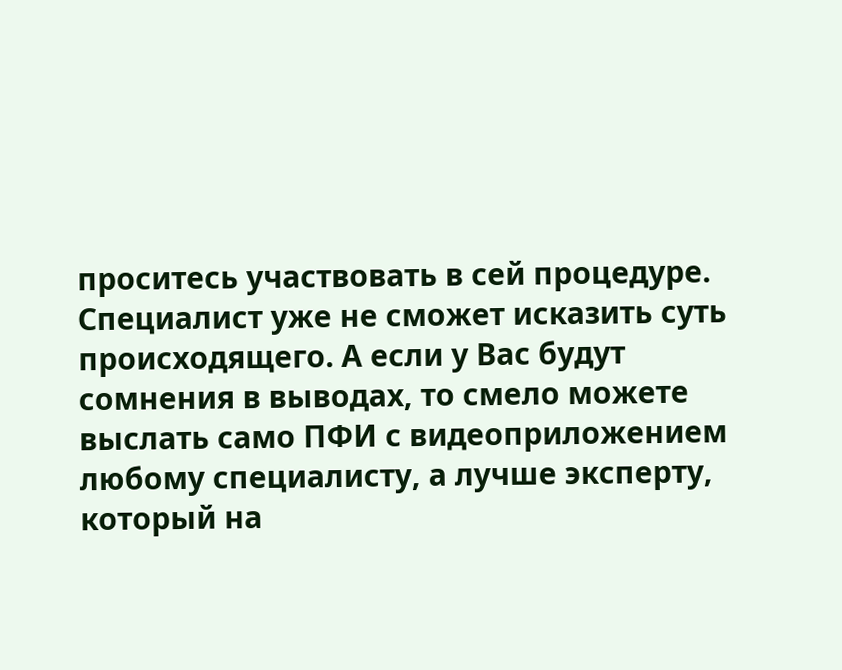проситесь участвовать в сей процедуре. Специалист уже не сможет исказить суть происходящего. А если у Вас будут сомнения в выводах, то смело можете выслать само ПФИ с видеоприложением любому специалисту, а лучше эксперту, который на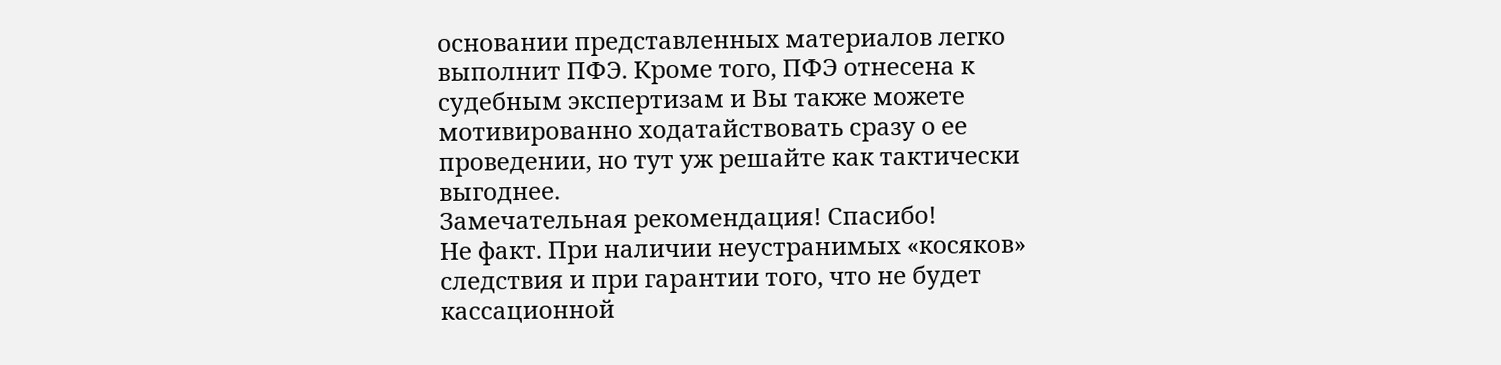основании представленных материалов легко выполнит ПФЭ. Кроме того, ПФЭ отнесена к судебным экспертизам и Вы также можете мотивированно ходатайствовать сразу о ее проведении, но тут уж решайте как тактически выгоднее.
Замечательная рекомендация! Спасибо!
Не факт. При наличии неустранимых «косяков» следствия и при гарантии того, что не будет кассационной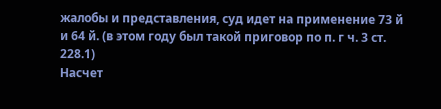жалобы и представления, суд идет на применение 73 й и 64 й. (в этом году был такой приговор по п. г ч. 3 ст. 228.1)
Насчет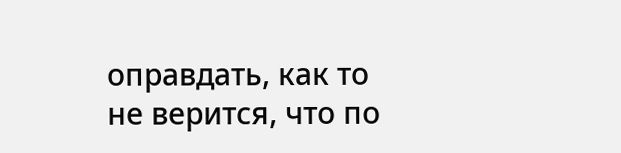оправдать, как то не верится, что по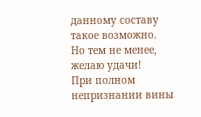данному составу такое возможно.
Но тем не менее, желаю удачи!
При полном непризнании вины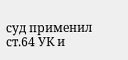суд применил ст.64 УК и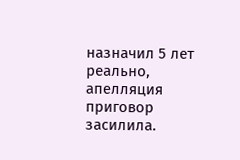назначил 5 лет реально, апелляция приговор засилила.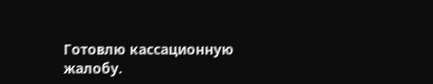Готовлю кассационную жалобу.